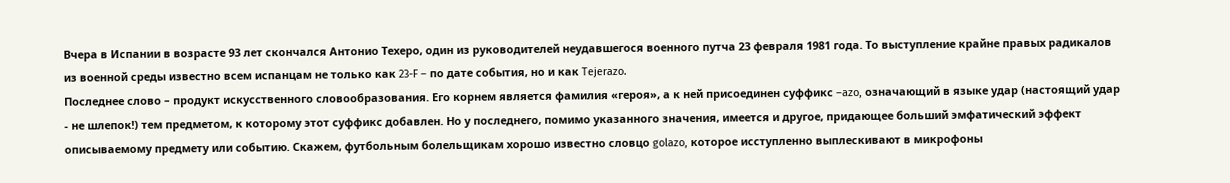Вчера в Испании в возрасте 93 лет скончался Антонио Техеро, один из руководителей неудавшегося военного путча 23 февраля 1981 года. То выступление крайне правых радикалов из военной среды известно всем испанцам не только как 23-F – по дате события, но и как Tejerazo.
Последнее слово – продукт искусственного словообразования. Его корнем является фамилия «героя», а к ней присоединен суффикс –azo, означающий в языке удар (настоящий удар - не шлепок!) тем предметом, к которому этот суффикс добавлен. Но у последнего, помимо указанного значения, имеется и другое, придающее больший эмфатический эффект описываемому предмету или событию. Скажем, футбольным болельщикам хорошо известно словцо golazo, которое исступленно выплескивают в микрофоны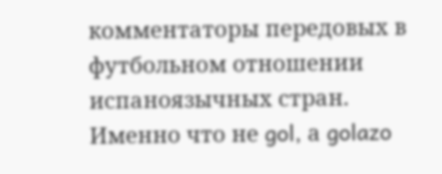комментаторы передовых в футбольном отношении испаноязычных стран. Именно что не gol, а golazo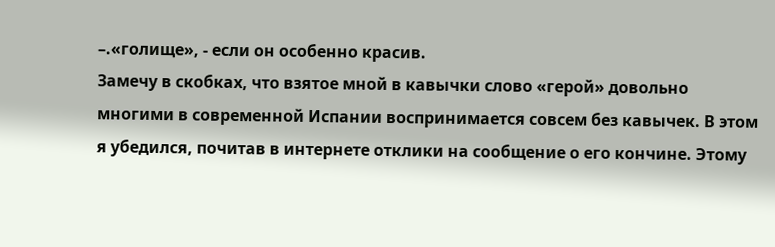–.«голище», - если он особенно красив.
Замечу в скобках, что взятое мной в кавычки слово «герой» довольно многими в современной Испании воспринимается совсем без кавычек. В этом я убедился, почитав в интернете отклики на сообщение о его кончине. Этому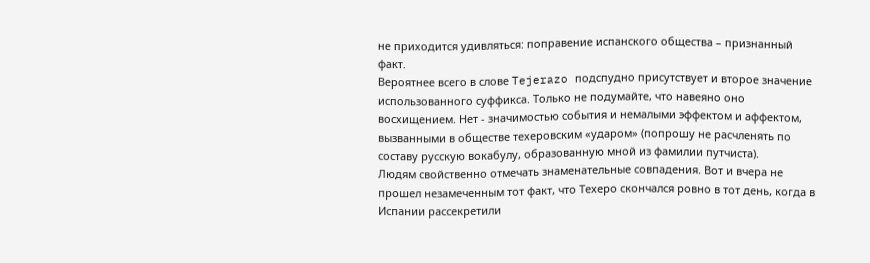не приходится удивляться: поправение испанского общества – признанный факт.
Вероятнее всего в слове Tejerazo подспудно присутствует и второе значение использованного суффикса. Только не подумайте, что навеяно оно восхищением. Нет - значимостью события и немалыми эффектом и аффектом, вызванными в обществе техеровским «ударом» (попрошу не расчленять по составу русскую вокабулу, образованную мной из фамилии путчиста).
Людям свойственно отмечать знаменательные совпадения. Вот и вчера не прошел незамеченным тот факт, что Техеро скончался ровно в тот день, когда в Испании рассекретили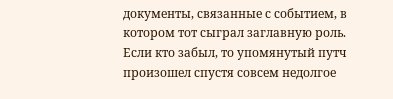документы, связанные с событием, в котором тот сыграл заглавную роль.
Если кто забыл, то упомянутый путч произошел спустя совсем недолгое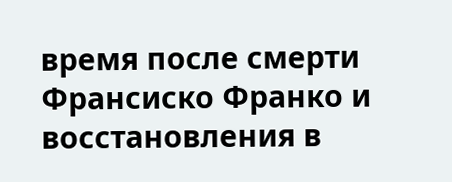время после смерти Франсиско Франко и восстановления в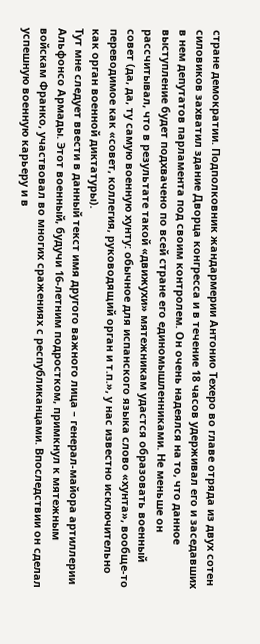стране демократии. Подполковник жандармерии Антонио Техеро во главе отряда из двух сотен силовиков захватил здание Дворца конгресса и в течение 18 часов удерживал его и заседавших в нем депутатов парламента под своим контролем. Он очень надеялся на то, что данное выступление будет подхвачено по всей стране его единомышленниками. Не меньше он рассчитывал, что в результате такой «движухи» мятежникам удастся образовать военный совет (да, да, ту самую военную хунту: обычное для испанского языка слово «хунта», вообще-то переводимое как «совет, коллегия, руководящий орган и т.п.», у нас известно исключительно как орган военной диктатуры).
Тут мне следует ввести в данный текст имя другого важного лица – генерал-майора артиллерии Альфонсо Армады. Этот военный, будучи 16-летним подростком, примкнул к мятежным войскам Франко, участвовал во многих сражениях с республиканцами. Впоследствии он сделал успешную военную карьеру и в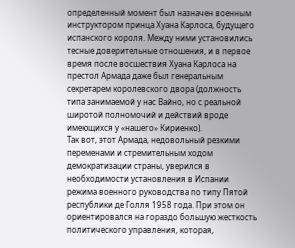определенный момент был назначен военным инструктором принца Хуана Карлоса, будущего испанского короля. Между ними установились тесные доверительные отношения, и в первое время после восшествия Хуана Карлоса на престол Армада даже был генеральным секретарем королевского двора (должность типа занимаемой у нас Вайно, но с реальной широтой полномочий и действий вроде имеющихся у «нашего» Кириенко).
Так вот, этот Армада, недовольный резкими переменами и стремительным ходом демократизации страны, уверился в необходимости установления в Испании режима военного руководства по типу Пятой республики де Голля 1958 года. При этом он ориентировался на гораздо большую жесткость политического управления, которая,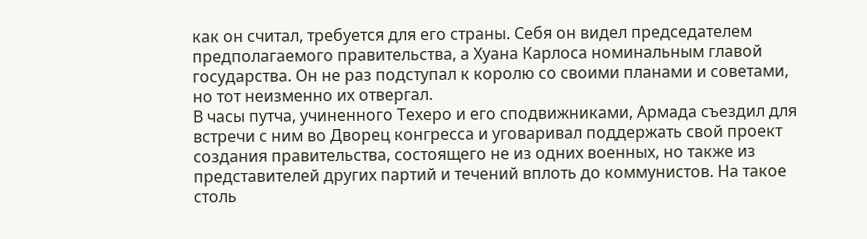как он считал, требуется для его страны. Себя он видел председателем предполагаемого правительства, а Хуана Карлоса номинальным главой государства. Он не раз подступал к королю со своими планами и советами, но тот неизменно их отвергал.
В часы путча, учиненного Техеро и его сподвижниками, Армада съездил для встречи с ним во Дворец конгресса и уговаривал поддержать свой проект создания правительства, состоящего не из одних военных, но также из представителей других партий и течений вплоть до коммунистов. На такое столь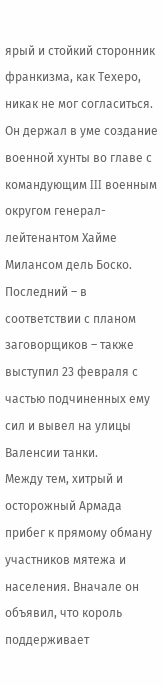ярый и стойкий сторонник франкизма, как Техеро, никак не мог согласиться. Он держал в уме создание военной хунты во главе с командующим III военным округом генерал-лейтенантом Хайме Милансом дель Боско. Последний – в соответствии с планом заговорщиков – также выступил 23 февраля с частью подчиненных ему сил и вывел на улицы Валенсии танки.
Между тем, хитрый и осторожный Армада прибег к прямому обману участников мятежа и населения. Вначале он объявил, что король поддерживает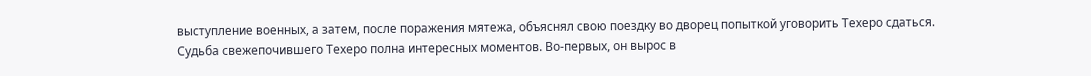выступление военных, а затем, после поражения мятежа, объяснял свою поездку во дворец попыткой уговорить Техеро сдаться.
Судьба свежепочившего Техеро полна интересных моментов. Во-первых, он вырос в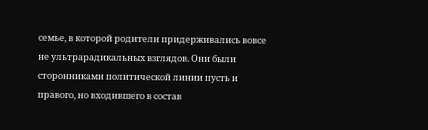семье, в которой родители придерживались вовсе не ультрарадикальных взглядов. Они были сторонниками политической линии пусть и правого, но входившего в состав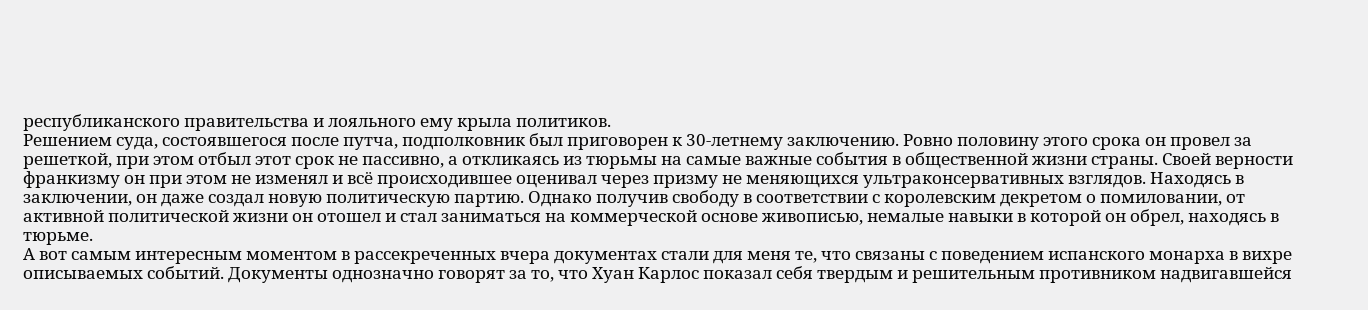республиканского правительства и лояльного ему крыла политиков.
Решением суда, состоявшегося после путча, подполковник был приговорен к 30-летнему заключению. Ровно половину этого срока он провел за решеткой, при этом отбыл этот срок не пассивно, а откликаясь из тюрьмы на самые важные события в общественной жизни страны. Своей верности франкизму он при этом не изменял и всё происходившее оценивал через призму не меняющихся ультраконсервативных взглядов. Находясь в заключении, он даже создал новую политическую партию. Однако получив свободу в соответствии с королевским декретом о помиловании, от активной политической жизни он отошел и стал заниматься на коммерческой основе живописью, немалые навыки в которой он обрел, находясь в тюрьме.
А вот самым интересным моментом в рассекреченных вчера документах стали для меня те, что связаны с поведением испанского монарха в вихре описываемых событий. Документы однозначно говорят за то, что Хуан Карлос показал себя твердым и решительным противником надвигавшейся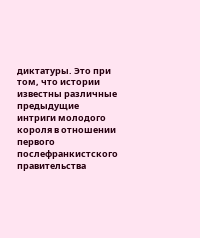диктатуры. Это при том, что истории известны различные предыдущие интриги молодого короля в отношении первого послефранкистского правительства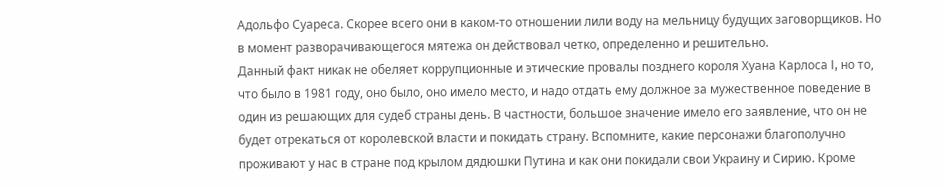Адольфо Суареса. Скорее всего они в каком-то отношении лили воду на мельницу будущих заговорщиков. Но в момент разворачивающегося мятежа он действовал четко, определенно и решительно.
Данный факт никак не обеляет коррупционные и этические провалы позднего короля Хуана Карлоса I, но то, что было в 1981 году, оно было, оно имело место, и надо отдать ему должное за мужественное поведение в один из решающих для судеб страны день. В частности, большое значение имело его заявление, что он не будет отрекаться от королевской власти и покидать страну. Вспомните, какие персонажи благополучно проживают у нас в стране под крылом дядюшки Путина и как они покидали свои Украину и Сирию. Кроме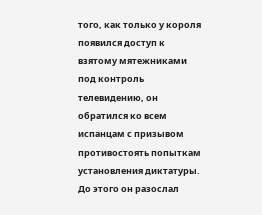того, как только у короля появился доступ к взятому мятежниками под контроль телевидению, он обратился ко всем испанцам с призывом противостоять попыткам установления диктатуры. До этого он разослал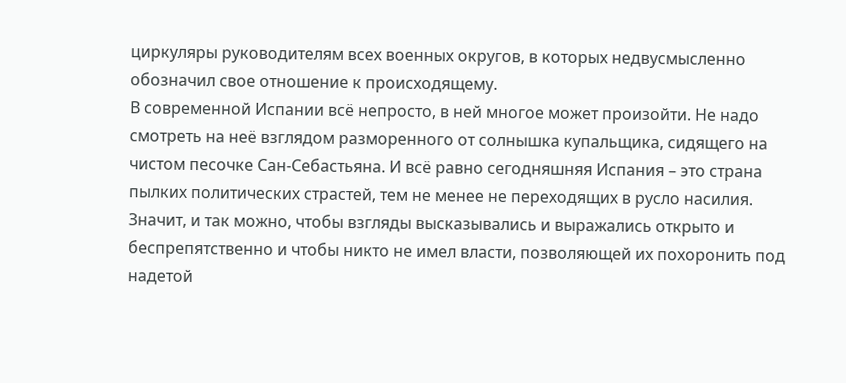циркуляры руководителям всех военных округов, в которых недвусмысленно обозначил свое отношение к происходящему.
В современной Испании всё непросто, в ней многое может произойти. Не надо смотреть на неё взглядом разморенного от солнышка купальщика, сидящего на чистом песочке Сан-Себастьяна. И всё равно сегодняшняя Испания – это страна пылких политических страстей, тем не менее не переходящих в русло насилия. Значит, и так можно, чтобы взгляды высказывались и выражались открыто и беспрепятственно и чтобы никто не имел власти, позволяющей их похоронить под надетой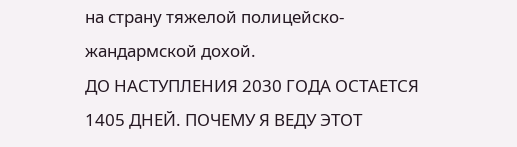на страну тяжелой полицейско-жандармской дохой.
ДО НАСТУПЛЕНИЯ 2030 ГОДА ОСТАЕТСЯ 1405 ДНЕЙ. ПОЧЕМУ Я ВЕДУ ЭТОТ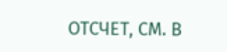ОТСЧЕТ, СМ. В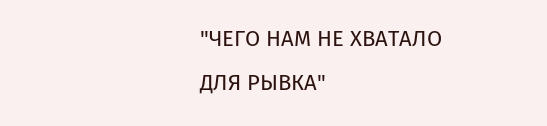"ЧЕГО НАМ НЕ ХВАТАЛО ДЛЯ РЫВКА"